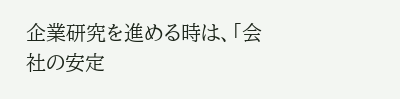企業研究を進める時は、「会社の安定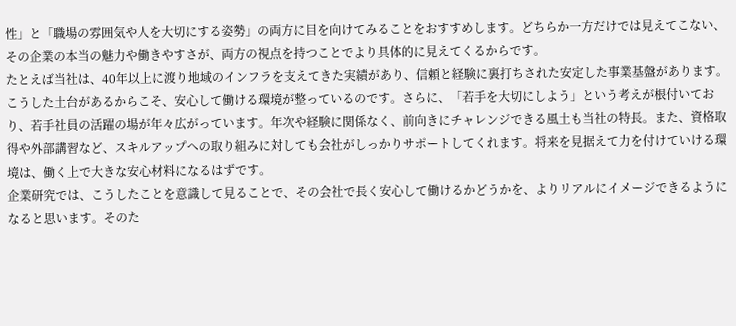性」と「職場の雰囲気や人を大切にする姿勢」の両方に目を向けてみることをおすすめします。どちらか一方だけでは見えてこない、その企業の本当の魅力や働きやすさが、両方の視点を持つことでより具体的に見えてくるからです。
たとえば当社は、40年以上に渡り地域のインフラを支えてきた実績があり、信頼と経験に裏打ちされた安定した事業基盤があります。こうした土台があるからこそ、安心して働ける環境が整っているのです。さらに、「若手を大切にしよう」という考えが根付いており、若手社員の活躍の場が年々広がっています。年次や経験に関係なく、前向きにチャレンジできる風土も当社の特長。また、資格取得や外部講習など、スキルアップへの取り組みに対しても会社がしっかりサポートしてくれます。将来を見据えて力を付けていける環境は、働く上で大きな安心材料になるはずです。
企業研究では、こうしたことを意識して見ることで、その会社で長く安心して働けるかどうかを、よりリアルにイメージできるようになると思います。そのた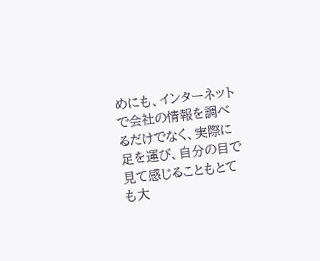めにも、インターネットで会社の情報を調べるだけでなく、実際に足を運び、自分の目で見て感じることもとても大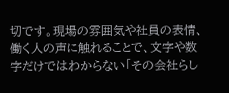切です。現場の雰囲気や社員の表情、働く人の声に触れることで、文字や数字だけではわからない「その会社らし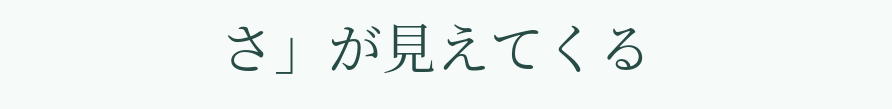さ」が見えてくる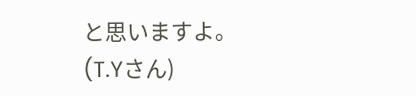と思いますよ。
(T.Yさん)